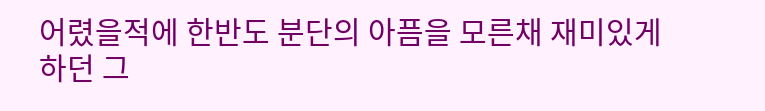어렸을적에 한반도 분단의 아픔을 모른채 재미있게 하던 그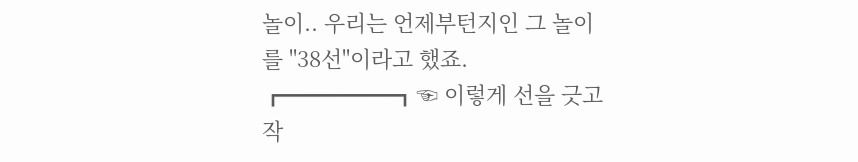놀이.. 우리는 언제부턴지인 그 놀이를 "38선"이라고 했죠. ┏━━━━━┓☜ 이렇게 선을 긋고 작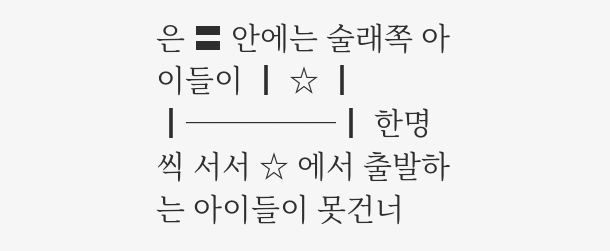은 〓 안에는 술래쪽 아이들이 ┃ ☆ ┃ ┃─────┃ 한명씩 서서 ☆ 에서 출발하는 아이들이 못건너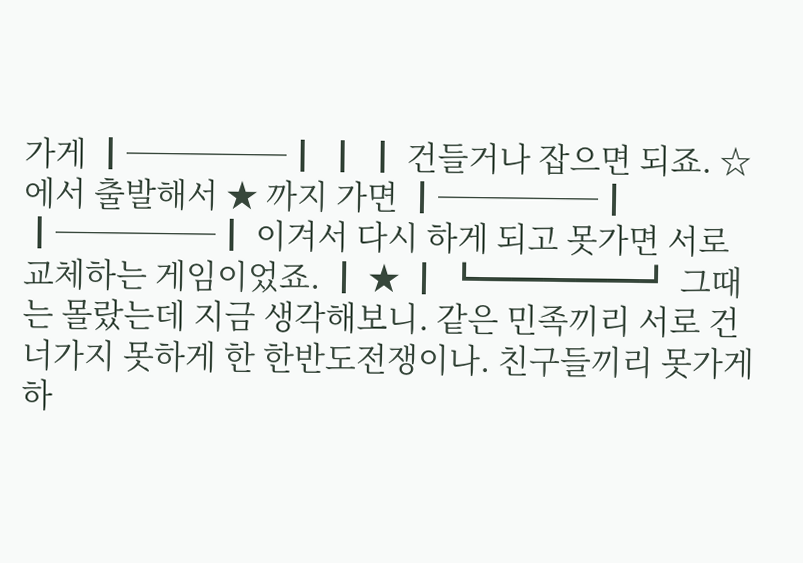가게 ┃─────┃ ┃ ┃ 건들거나 잡으면 되죠. ☆에서 출발해서 ★ 까지 가면 ┃─────┃ ┃─────┃ 이겨서 다시 하게 되고 못가면 서로 교체하는 게임이었죠. ┃ ★ ┃ ┗━━━━━┛ 그때는 몰랐는데 지금 생각해보니. 같은 민족끼리 서로 건너가지 못하게 한 한반도전쟁이나. 친구들끼리 못가게 하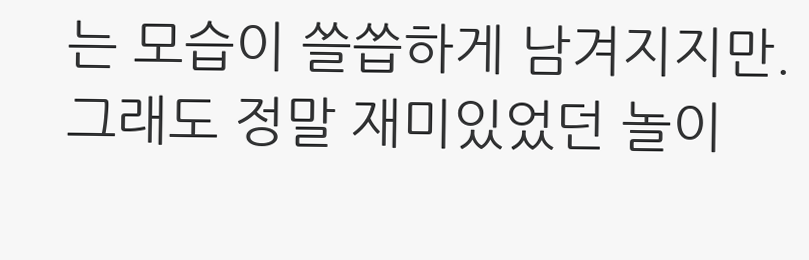는 모습이 쓸씁하게 남겨지지만. 그래도 정말 재미있었던 놀이